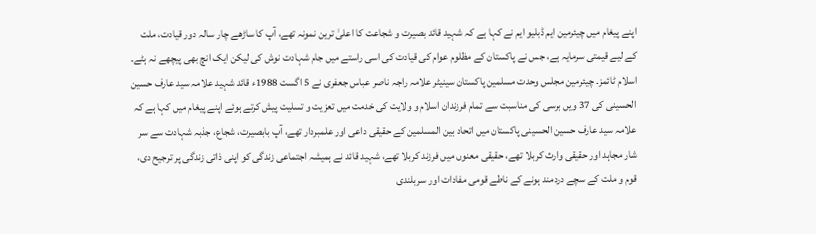اپنے پیغام میں چیئرمین ایم ڈبلیو ایم نے کہا ہے کہ شہید قائد بصیرت و شجاعت کا اعلیٰ ترین نمونہ تھے، آپ کا ساڑھے چار سالہ دور قیادت، ملت کے لیے قیمتی سرمایہ ہے، جس نے پاکستان کے مظلوم عوام کی قیادت کی اسی راستے میں جام شہادت نوش کی لیکن ایک انچ بھی پیچھے نہ ہٹے۔ اسلام ٹائمز۔ چیئرمین مجلس وحدت مسلمین پاکستان سینیٹر علامہ راجہ ناصر عباس جعفری نے 5 اگست 1988ء قائد شہید علامہ سید عارف حسین الحسینی کی 37 ویں برسی کی مناسبت سے تمام فرزندان اسلام و ولایت کی خدمت میں تعزیت و تسلیت پیش کرتے ہوئے اپنے پیغام میں کہا ہے کہ علامہ سید عارف حسین الحسینی پاکستان میں اتحاد بین المسلمین کے حقیقی داعی اور علمبردار تھے، آپ بابصیرت، شجاع، جذبہ شہادت سے سر شار مجاہد اور حقیقی وارث کربلا تھے، حقیقی معنوں میں فرزند کربلا تھے، شہید قائد نے ہمیشہ اجتماعی زندگی کو اپنی ذاتی زندگی پر ترجیح دی، قوم و ملت کے سچے دردمند ہونے کے ناطے قومی مفادات اور سربلندی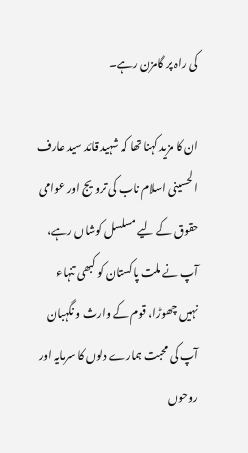کی راہ پر گامزن رہے۔

ان کا مزید کہنا تھا کہ شہید قائد سید عارف الحسینی اسلام ناب کی ترویج اور عوامی حقوق کے لیے مسلسل کوشاں رہے، آپ نے ملت پاکستان کو کبھی تنہاء نہیں چھوڑا، قوم کے وارث و نگہبان آپ کی محبت ہمارے دلوں کا سرمایہ اور روحوں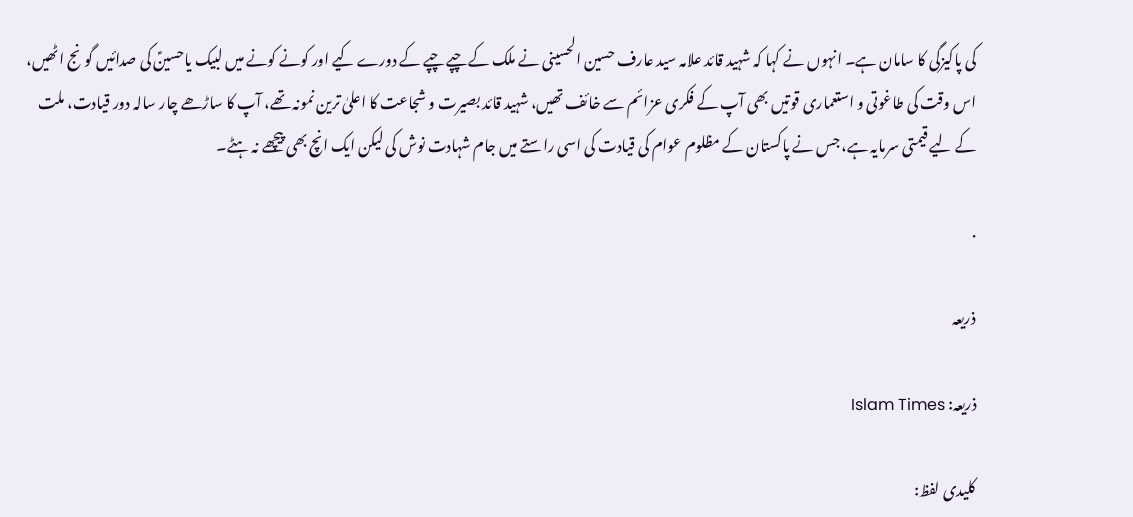کی پاکیزگی کا سامان ہے۔ انہوں نے کہا کہ شہید قائد علامہ سید عارف حسین الحسینی نے ملک کے چپے چپے کے دورے کیے اور کونے کونے میں لبیک یاحسینؑ کی صدائیں گونج اٹھیں، اس وقت کی طاغوتی و استعماری قوتیں بھی آپ کے فکری عزائم سے خائف تھیں، شہید قائد بصیرت و شجاعت کا اعلیٰ ترین نمونہ تھے، آپ کا ساڑھے چار سالہ دور قیادت، ملت کے لیے قیمتی سرمایہ ہے، جس نے پاکستان کے مظلوم عوام کی قیادت کی اسی راستے میں جام شہادت نوش کی لیکن ایک انچ بھی پیچھے نہ ہٹے۔

.

ذریعہ

ذریعہ: Islam Times

کلیدی لفظ: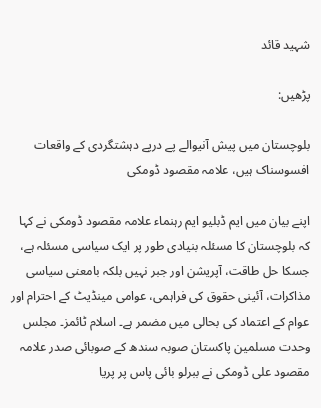شہید قائد

پڑھیں:

بلوچستان میں پیش آنیوالے پے درپے دہشتگردی کے واقعات افسوسناک ہیں، علامہ مقصود ڈومکی

اپنے بیان میں ایم ڈبلیو ایم رہنماء علامہ مقصود ڈومکی نے کہا کہ بلوچستان کا مسئلہ بنیادی طور پر ایک سیاسی مسئلہ ہے، جسکا حل طاقت، آپریشن اور جبر نہیں بلکہ بامعنی سیاسی مذاکرات، آئینی حقوق کی فراہمی، عوامی مینڈیٹ کے احترام اور عوام کے اعتماد کی بحالی میں مضمر ہے۔ اسلام ٹائمز۔ مجلس وحدت مسلمین پاکستان صوبہ سندھ کے صوبائی صدر علامہ مقصود علی ڈومکی نے ببرلو بائی پاس پر پریا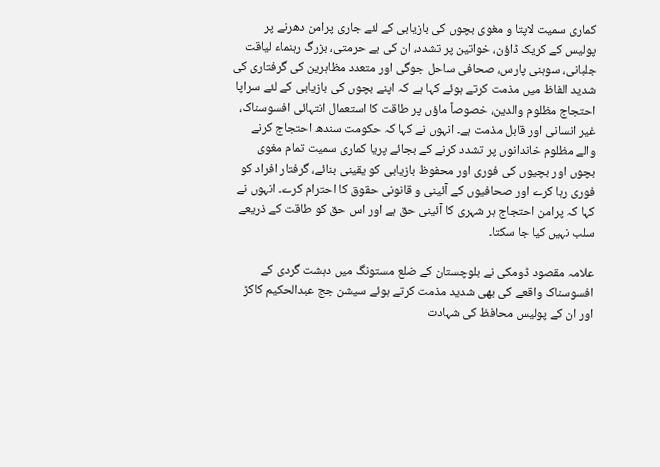کماری سمیت لاپتا و مغوی بچوں کی بازیابی کے لئے جاری پرامن دھرنے پر پولیس کے کریک ڈاؤن، خواتین پر تشدد، ان کی بے حرمتی، بزرگ رہنماء لیاقت جلبانی، سوہنی پارس، صحافی ساحل جوگی اور متعدد مظاہرین کی گرفتاری کی شدید الفاظ میں مذمت کرتے ہوئے کہا ہے کہ اپنے بچوں کی بازیابی کے لئے سراپا احتجاج مظلوم والدین، خصوصاً ماؤں پر طاقت کا استعمال انتہائی افسوسناک، غیر انسانی اور قابل مذمت ہے۔ انہوں نے کہا کہ حکومت سندھ احتجاج کرنے والے مظلوم خاندانوں پر تشدد کرنے کے بجائے پریا کماری سمیت تمام مغوی بچوں اور بچیوں کی فوری اور محفوظ بازیابی کو یقینی بنائے، گرفتار افراد کو فوری رہا کرے اور صحافیوں کے آئینی و قانونی حقوق کا احترام کرے۔ انہوں نے کہا کہ پرامن احتجاج ہر شہری کا آئینی حق ہے اور اس حق کو طاقت کے ذریعے سلب نہیں کیا جا سکتا۔

علامہ مقصود ڈومکی نے بلوچستان کے ضلع مستونگ میں دہشت گردی کے افسوسناک واقعے کی بھی شدید مذمت کرتے ہوئے سیشن جج عبدالحکیم کاکڑ اور ان کے پولیس محافظ کی شہادت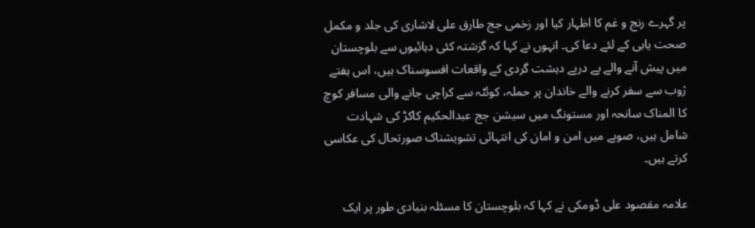پر گہرے رنج و غم کا اظہار کیا اور زخمی جج طارق علی لاشاری کی جلد و مکمل صحت یابی کے لئے دعا کی۔ انہوں نے کہا کہ گزشتہ کئی دہائیوں سے بلوچستان میں پیش آنے والے پے درپے دہشت گردی کے واقعات افسوسناک ہیں، اس ہفتے ژوب سے سفر کرنے والے خاندان پر حملہ، کوئٹہ سے کراچی جانے والی مسافر کوچ کا المناک سانحہ اور مستونگ میں سیشن جج عبدالحکیم کاکڑ کی شہادت شامل ہیں، صوبے میں امن و امان کی انتہائی تشویشناک صورتحال کی عکاسی کرتے ہیں۔

علامہ مقصود علی ڈومکی نے کہا کہ بلوچستان کا مسئلہ بنیادی طور پر ایک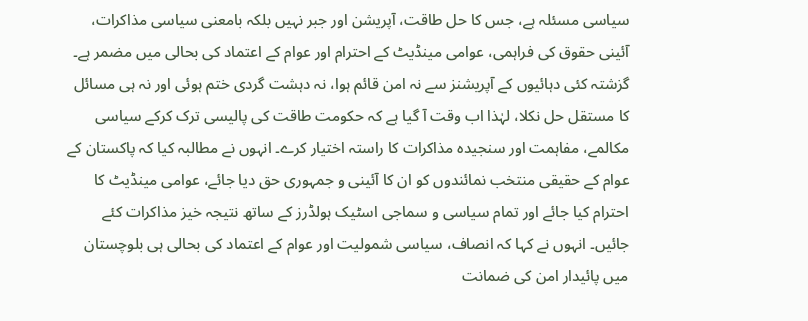سیاسی مسئلہ ہے، جس کا حل طاقت، آپریشن اور جبر نہیں بلکہ بامعنی سیاسی مذاکرات، آئینی حقوق کی فراہمی، عوامی مینڈیٹ کے احترام اور عوام کے اعتماد کی بحالی میں مضمر ہے۔ گزشتہ کئی دہائیوں کے آپریشنز سے نہ امن قائم ہوا، نہ دہشت گردی ختم ہوئی اور نہ ہی مسائل کا مستقل حل نکلا، لہٰذا اب وقت آ گیا ہے کہ حکومت طاقت کی پالیسی ترک کرکے سیاسی مکالمے، مفاہمت اور سنجیدہ مذاکرات کا راستہ اختیار کرے۔ انہوں نے مطالبہ کیا کہ پاکستان کے عوام کے حقیقی منتخب نمائندوں کو ان کا آئینی و جمہوری حق دیا جائے، عوامی مینڈیٹ کا احترام کیا جائے اور تمام سیاسی و سماجی اسٹیک ہولڈرز کے ساتھ نتیجہ خیز مذاکرات کئے جائیں۔ انہوں نے کہا کہ انصاف، سیاسی شمولیت اور عوام کے اعتماد کی بحالی ہی بلوچستان میں پائیدار امن کی ضمانت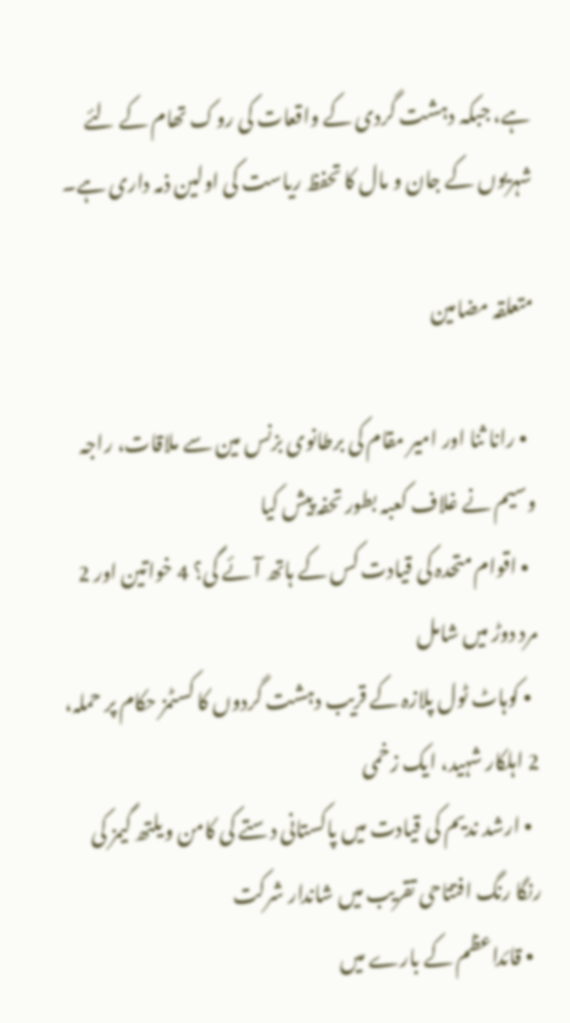ہے، جبکہ دہشت گردی کے واقعات کی روک تھام کے لئے شہریوں کے جان و مال کا تحفظ ریاست کی اولین ذمہ داری ہے۔

متعلقہ مضامین

  • رانا ثنا اور امیر مقام کی برطانوی بزنس مین سے ملاقات، راجہ وسیم نے غلاف کعبہ بطور تحفہ پیش کیا
  • اقوام متحدہ کی قیادت کس کے ہاتھ آئے گی؟ 4 خواتین اور 2 مرد دوڑ میں شامل
  • کوہاٹ ٹول پلازہ کے قریب دہشت گردوں کا کسٹمز حکام پر حملہ، 2 اہلکار شہید، ایک زخمی
  • ارشد ندیم کی قیادت میں پاکستانی دستے کی کامن ویلتھ گیمز کی رنگا رنگ افتتاحی تقریب میں شاندار شرکت
  • قائداعظم کے بارے میں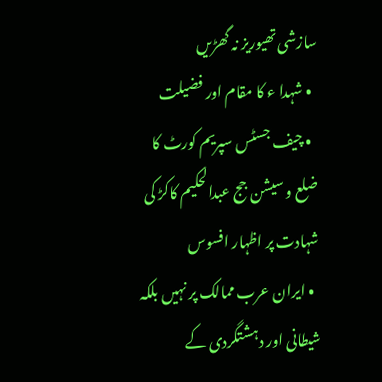سازشی تھیوریز نہ گھڑیں
  • شہدا ء کا مقام اور فضیلت
  • چیف جسٹس سپریم کورٹ کا ضلع و سیشن جج عبدالحکیم کاکڑ کی شہادت پر اظہار افسوس
  • ایران عرب ممالک پر نہیں بلکہ شیطانی اور دہشتگردی کے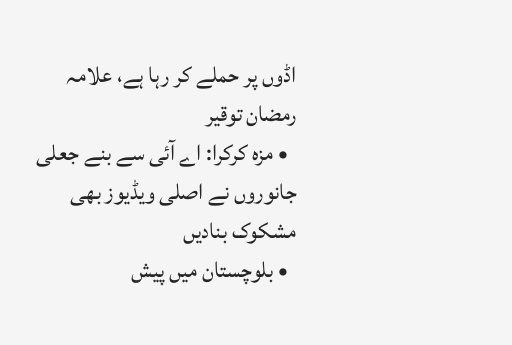اڈوں پر حملے کر رہا ہے، علامہ رمضان توقیر
  • مزہ کرکرا: اے آئی سے بنے جعلی جانوروں نے اصلی ویڈیوز بھی مشکوک بنادیں
  • بلوچستان میں پیش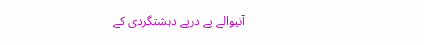آنیوالے پے درپے دہشتگردی کے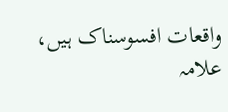واقعات افسوسناک ہیں، علامہ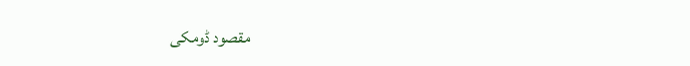مقصود ڈومکی